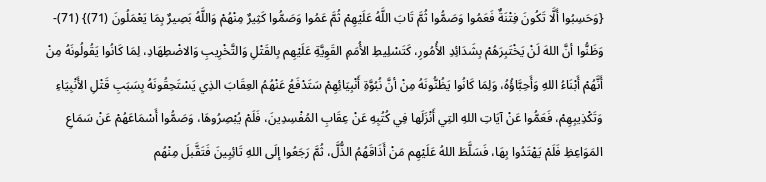{وَحَسِبُوا أَلَّا تَكُونَ فِتْنَةٌ فَعَمُوا وَصَمُّوا ثُمَّ تَابَ اللَّهُ عَلَيْهِمْ ثُمَّ عَمُوا وَصَمُّوا كَثِيرٌ مِنْهُمْ وَاللَّهُ بَصِيرٌ بِمَا يَعْمَلُونَ (71)} (71)- وَظَنُّوا أنَّ اللهَ لَنْ يَخْتَبِرَهُمْ بِشَدَائِدِ الأُمُورِ، كَتَسْلِيطِ الأُمَمِ القَوِيَّةِ عَلَيْهِم بِالقَتْلِ وَالتَّخْرِيبِ وَالاضْطِهَادِ، لِمَا كَانُوا يَقُولُونَهُ مِنْ أَنَّهُمْ أَبْنَاءُ اللهِ وَأَحِبَّاؤُهُ، وَلِمَا كَانُوا يَظُنُّونَهُ مِنْ أنَّ نُبُوَّةِ أَنْبِيَائِهِمْ سَتَدْفَعُ عَنْهُمُ العِقَابَ الذِي يَسْتَحِقُونَهُ بِسَبَبِ قَتْلِ الأَنْبِيَاءِ وَتَكْذِيبِهِمْ، فَعَمُّوا عَنْ آيَاتِ اللهِ التِي أَنْزَلَها فِي كُتُبِهِ عَنْ عِقَابِ المُفْسِدِينَ، فَلَمْ يُبْصِرُوهَا، وَصَمُّوا أَسْمَاعَهُمْ عَنْ سَمَاعِ المَوَاعِظِ فَلَمْ يَهْتَدُوا بِهَا، فَسَلَّطَ اللهُ عَلَيْهِم مَنْ أَذَاقَهُمُ الذُّلَّ، ثُمَّ رَجَعُوا إلَى اللهِ تَائِبِينَ فَتَقَّبلَ مِنْهُم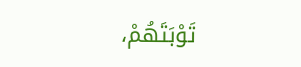تَوْبَتَهُمْ،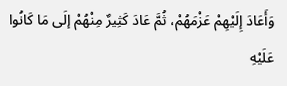وَأَعَادَ إِلَيْهِمْ عَزْمَهُمْ، ثُمَّ عَادَ كَثِيرٌ مِنْهُمْ إلَى مَا كَانُوا عَلَيْهِ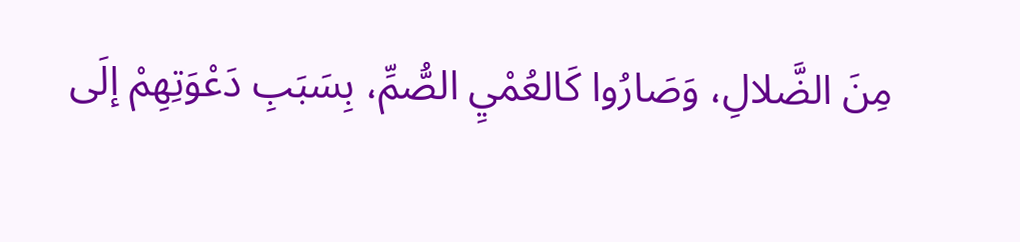مِنَ الضَّلالِ، وَصَارُوا كَالعُمْيِ الصُّمِّ، بِسَبَبِ دَعْوَتِهِمْ إلَى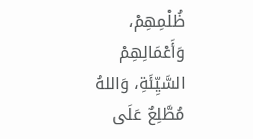ظُلْمِهِمْ، وَأَعْمَالِهِمْ السَّيِّئَةِ، وَاللهُ مُطَّلِعٌ عَلَى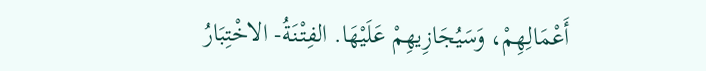أَعْمَالِهِمْ، وَسَيُجَازِيهِمْ عَلَيْهَا. الفِتْنَةُ- الاخْتِبَارُ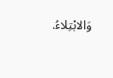وَالابْتِلاءُ.